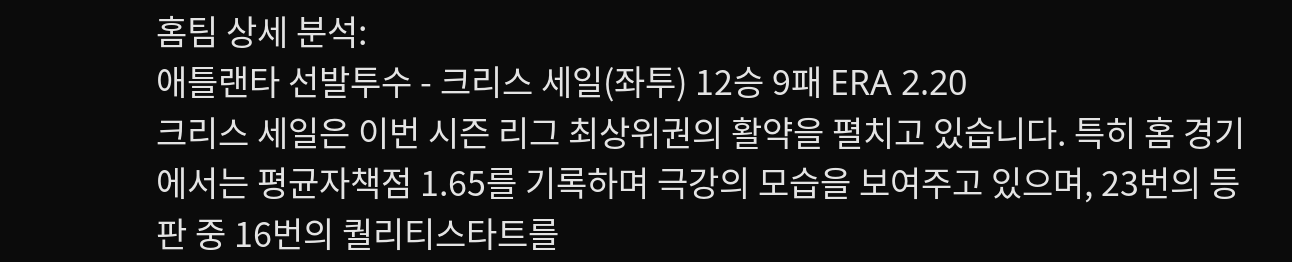홈팀 상세 분석:
애틀랜타 선발투수 - 크리스 세일(좌투) 12승 9패 ERA 2.20
크리스 세일은 이번 시즌 리그 최상위권의 활약을 펼치고 있습니다. 특히 홈 경기에서는 평균자책점 1.65를 기록하며 극강의 모습을 보여주고 있으며, 23번의 등판 중 16번의 퀄리티스타트를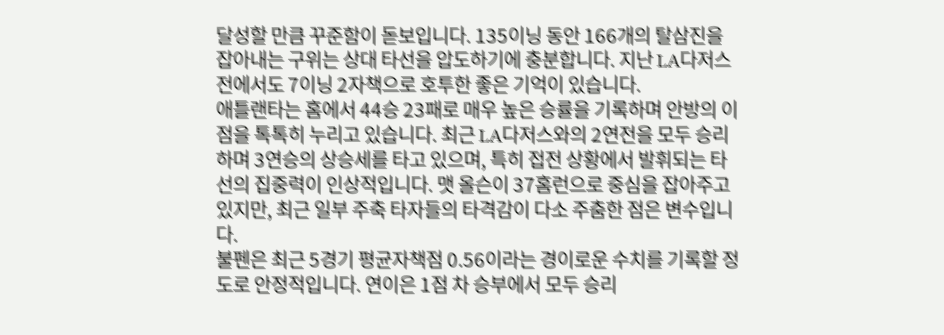달성할 만큼 꾸준함이 돋보입니다. 135이닝 동안 166개의 탈삼진을 잡아내는 구위는 상대 타선을 압도하기에 충분합니다. 지난 LA다저스전에서도 7이닝 2자책으로 호투한 좋은 기억이 있습니다.
애틀랜타는 홈에서 44승 23패로 매우 높은 승률을 기록하며 안방의 이점을 톡톡히 누리고 있습니다. 최근 LA다저스와의 2연전을 모두 승리하며 3연승의 상승세를 타고 있으며, 특히 접전 상황에서 발휘되는 타선의 집중력이 인상적입니다. 맷 올슨이 37홈런으로 중심을 잡아주고 있지만, 최근 일부 주축 타자들의 타격감이 다소 주춤한 점은 변수입니다.
불펜은 최근 5경기 평균자책점 0.56이라는 경이로운 수치를 기록할 정도로 안정적입니다. 연이은 1점 차 승부에서 모두 승리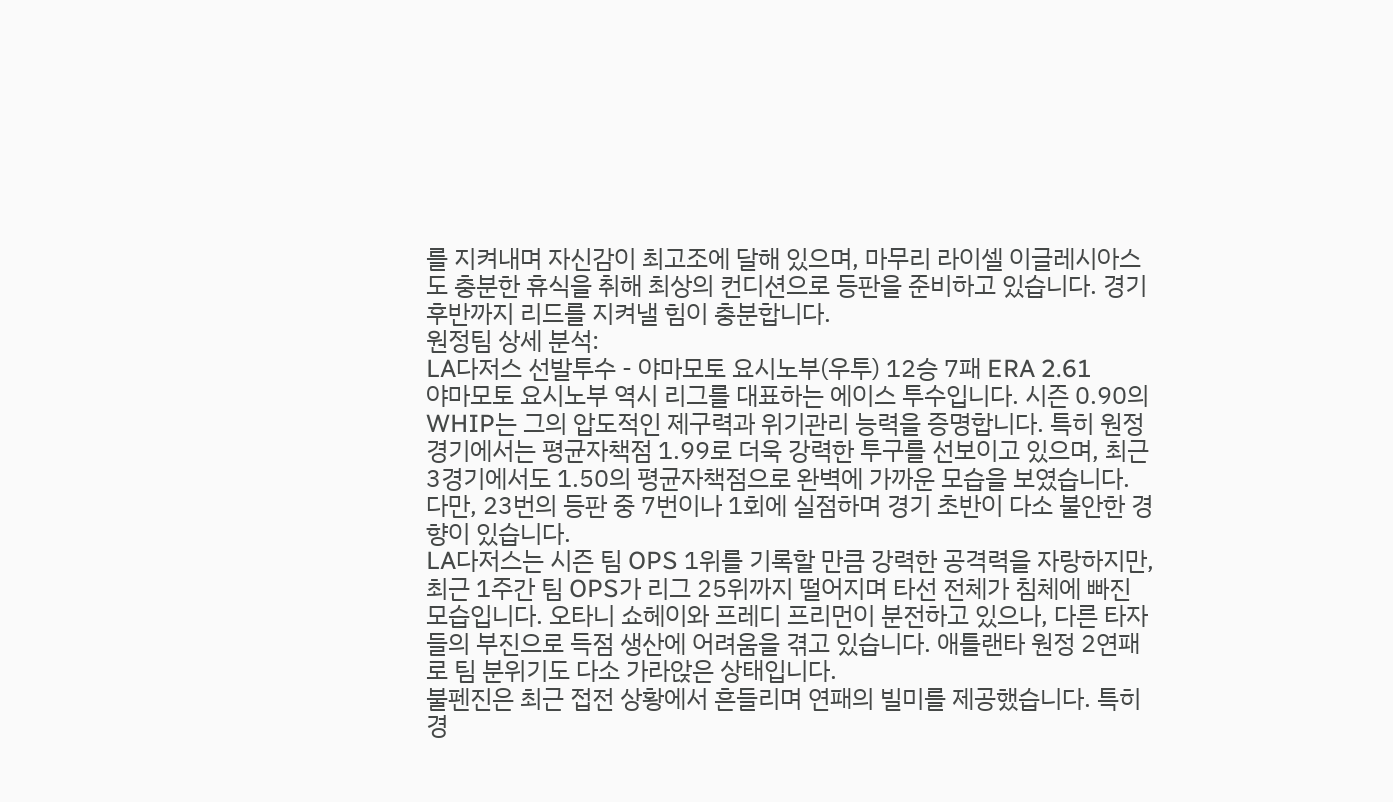를 지켜내며 자신감이 최고조에 달해 있으며, 마무리 라이셀 이글레시아스도 충분한 휴식을 취해 최상의 컨디션으로 등판을 준비하고 있습니다. 경기 후반까지 리드를 지켜낼 힘이 충분합니다.
원정팀 상세 분석:
LA다저스 선발투수 - 야마모토 요시노부(우투) 12승 7패 ERA 2.61
야마모토 요시노부 역시 리그를 대표하는 에이스 투수입니다. 시즌 0.90의 WHIP는 그의 압도적인 제구력과 위기관리 능력을 증명합니다. 특히 원정 경기에서는 평균자책점 1.99로 더욱 강력한 투구를 선보이고 있으며, 최근 3경기에서도 1.50의 평균자책점으로 완벽에 가까운 모습을 보였습니다. 다만, 23번의 등판 중 7번이나 1회에 실점하며 경기 초반이 다소 불안한 경향이 있습니다.
LA다저스는 시즌 팀 OPS 1위를 기록할 만큼 강력한 공격력을 자랑하지만, 최근 1주간 팀 OPS가 리그 25위까지 떨어지며 타선 전체가 침체에 빠진 모습입니다. 오타니 쇼헤이와 프레디 프리먼이 분전하고 있으나, 다른 타자들의 부진으로 득점 생산에 어려움을 겪고 있습니다. 애틀랜타 원정 2연패로 팀 분위기도 다소 가라앉은 상태입니다.
불펜진은 최근 접전 상황에서 흔들리며 연패의 빌미를 제공했습니다. 특히 경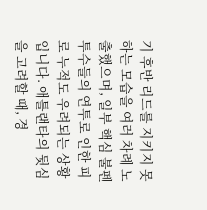기 후반 리드를 지키지 못하는 모습을 여러 차례 노출했으며, 일부 핵심 불펜 투수들의 연투로 인한 피로 누적도 우려되는 상황입니다. 애틀랜타의 뒷심을 고려할 때, 경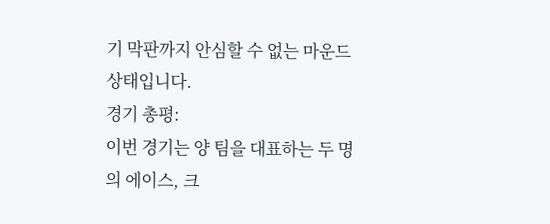기 막판까지 안심할 수 없는 마운드 상태입니다.
경기 총평:
이번 경기는 양 팀을 대표하는 두 명의 에이스, 크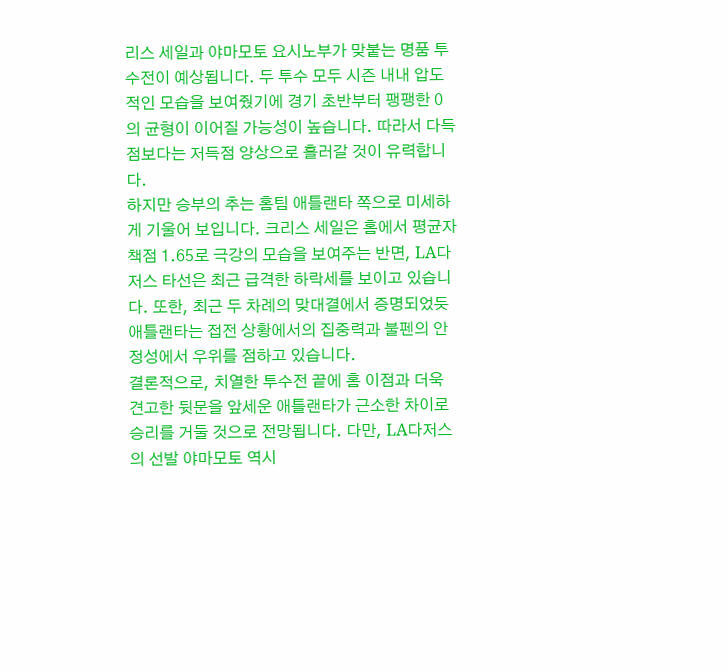리스 세일과 야마모토 요시노부가 맞붙는 명품 투수전이 예상됩니다. 두 투수 모두 시즌 내내 압도적인 모습을 보여줬기에 경기 초반부터 팽팽한 0의 균형이 이어질 가능성이 높습니다. 따라서 다득점보다는 저득점 양상으로 흘러갈 것이 유력합니다.
하지만 승부의 추는 홈팀 애틀랜타 쪽으로 미세하게 기울어 보입니다. 크리스 세일은 홈에서 평균자책점 1.65로 극강의 모습을 보여주는 반면, LA다저스 타선은 최근 급격한 하락세를 보이고 있습니다. 또한, 최근 두 차례의 맞대결에서 증명되었듯 애틀랜타는 접전 상황에서의 집중력과 불펜의 안정성에서 우위를 점하고 있습니다.
결론적으로, 치열한 투수전 끝에 홈 이점과 더욱 견고한 뒷문을 앞세운 애틀랜타가 근소한 차이로 승리를 거둘 것으로 전망됩니다. 다만, LA다저스의 선발 야마모토 역시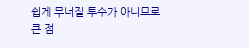쉽게 무너질 투수가 아니므로 큰 점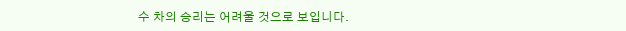수 차의 승리는 어려울 것으로 보입니다.